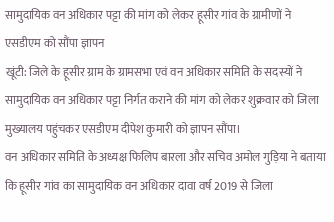सामुदायिक वन अधिकार पट्टा की मांग को लेकर हूसीर गांव के ग्रामीणों ने एसडीएम को सौंपा ज्ञापन
खूंटी: जिले के हूसीर ग्राम के ग्रामसभा एवं वन अधिकार समिति के सदस्यों ने सामुदायिक वन अधिकार पट्टा निर्गत कराने की मांग को लेकर शुक्रवार को जिला मुख्यालय पहुंचकर एसडीएम दीपेश कुमारी को ज्ञापन सौंपा।
वन अधिकार समिति के अध्यक्ष फिलिप बारला और सचिव अमोल गुड़िया ने बताया कि हूसीर गांव का सामुदायिक वन अधिकार दावा वर्ष 2019 से जिला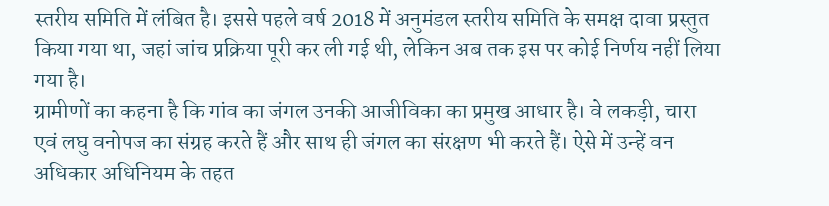स्तरीय समिति में लंबित है। इससे पहले वर्ष 2018 में अनुमंडल स्तरीय समिति के समक्ष दावा प्रस्तुत किया गया था, जहां जांच प्रक्रिया पूरी कर ली गई थी, लेकिन अब तक इस पर कोई निर्णय नहीं लिया गया है।
ग्रामीणों का कहना है कि गांव का जंगल उनकी आजीविका का प्रमुख आधार है। वे लकड़ी, चारा एवं लघु वनोपज का संग्रह करते हैं और साथ ही जंगल का संरक्षण भी करते हैं। ऐसे में उन्हें वन अधिकार अधिनियम के तहत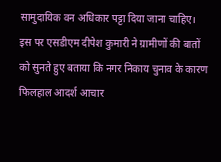सामुदायिक वन अधिकार पट्टा दिया जाना चाहिए।
इस पर एसडीएम दीपेश कुमारी ने ग्रामीणों की बातों को सुनते हुए बताया कि नगर निकाय चुनाव के कारण फिलहाल आदर्श आचार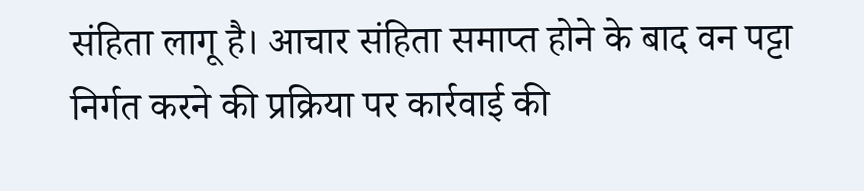संहिता लागू है। आचार संहिता समाप्त होने के बाद वन पट्टा निर्गत करने की प्रक्रिया पर कार्रवाई की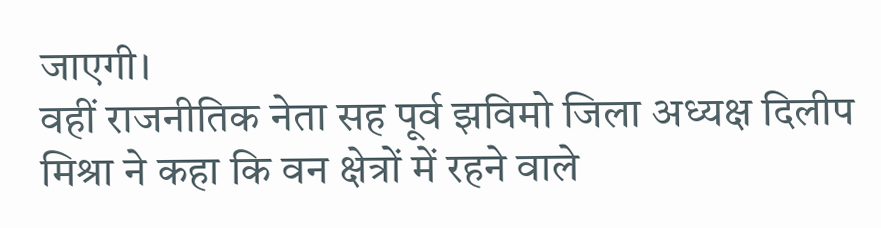जाएगी।
वहीं राजनीतिक नेता सह पूर्व झविमो जिला अध्यक्ष दिलीप मिश्रा ने कहा कि वन क्षेत्रों में रहने वाले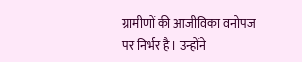ग्रामीणों की आजीविका वनोपज पर निर्भर है। उन्होंने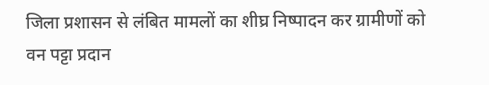जिला प्रशासन से लंबित मामलों का शीघ्र निष्पादन कर ग्रामीणों को वन पट्टा प्रदान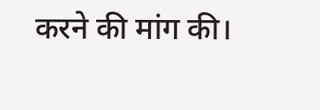करने की मांग की।